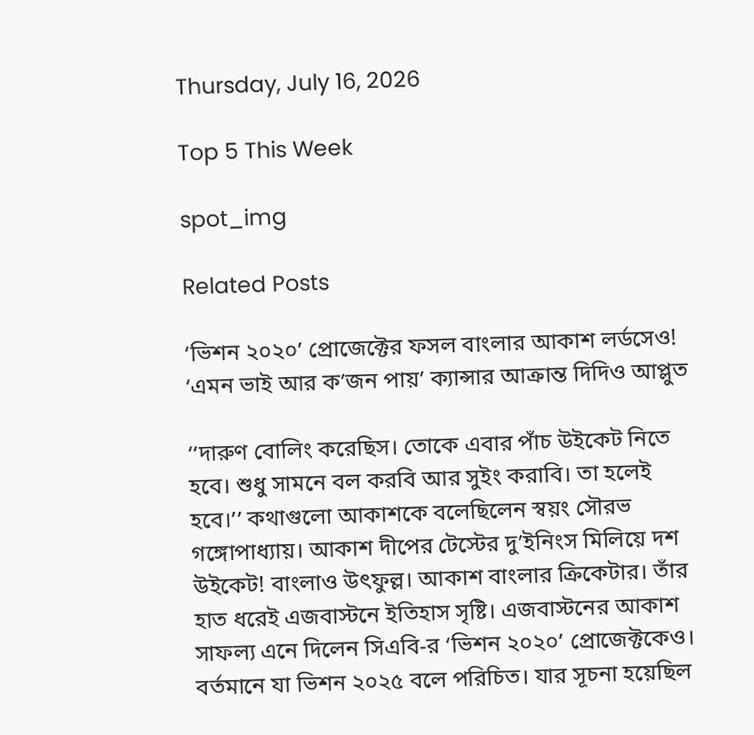Thursday, July 16, 2026

Top 5 This Week

spot_img

Related Posts

‘ভিশন ২০২০’ প্রোজেক্টের ফসল বাংলার আকাশ লর্ডসেও! ‘এমন ভাই আর ক’জন পায়’ ক্যান্সার আক্রান্ত দিদিও আপ্লুত

‘‘দারুণ বোলিং করেছিস। তোকে এবার পাঁচ উইকেট নিতে হবে। শুধু সামনে বল করবি আর সুইং করাবি। তা হলেই হবে।’’ কথাগুলো আকাশকে বলেছিলেন স্বয়ং সৌরভ গঙ্গোপাধ্যায়। আকাশ দীপের টেস্টের দু’ইনিংস মিলিয়ে দশ উইকেট! বাংলাও উৎফুল্ল। আকাশ বাংলার ক্রিকেটার। তাঁর হাত ধরেই এজবাস্টনে ইতিহাস সৃষ্টি। এজবাস্টনের আকাশ সাফল্য এনে দিলেন সিএবি-র ‘ভিশন ২০২০’ প্রোজেক্টকেও। বর্তমানে যা ভিশন ২০২৫ বলে পরিচিত। যার সূচনা হয়েছিল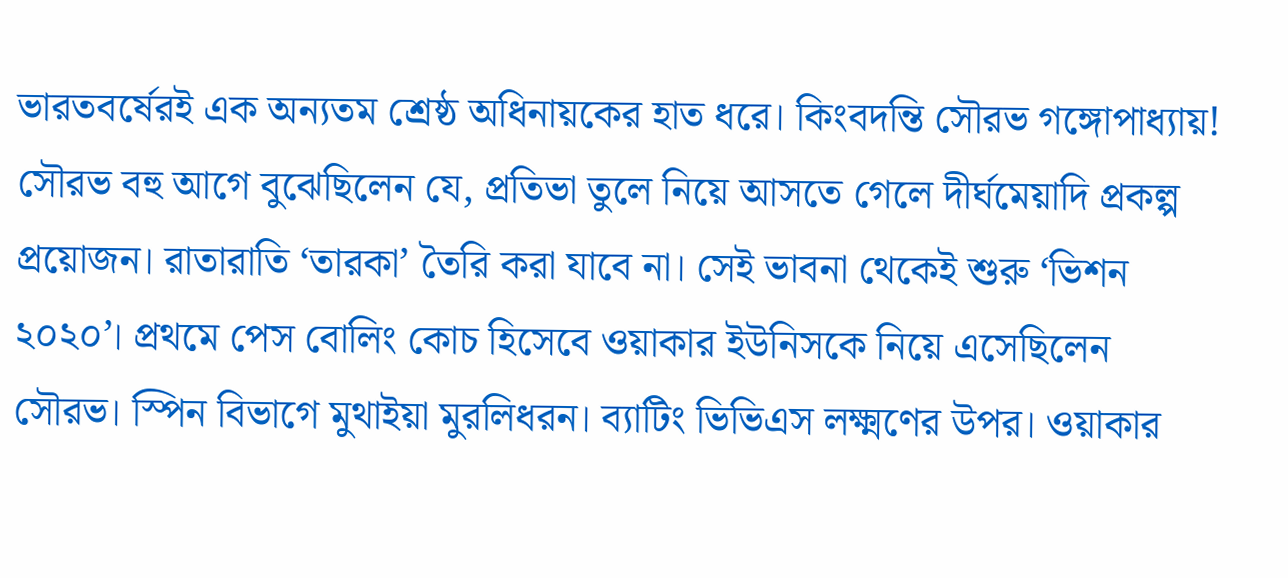ভারতবর্ষেরই এক অন‌্যতম শ্রেষ্ঠ অধিনায়কের হাত ধরে। কিংবদন্তি সৌরভ গঙ্গোপাধ‌্যায়! সৌরভ বহু আগে বুঝেছিলেন যে, প্রতিভা তুলে নিয়ে আসতে গেলে দীর্ঘমেয়াদি প্রকল্প প্রয়োজন। রাতারাতি ‘তারকা’ তৈরি করা যাবে না। সেই ভাবনা থেকেই শুরু ‘ভিশন ২০২০’। প্রথমে পেস বোলিং কোচ হিসেবে ওয়াকার ইউনিসকে নিয়ে এসেছিলেন সৌরভ। স্পিন বিভাগে মুথাইয়া মুরলিধরন। ব‌্যাটিং ভিভিএস লক্ষ্মণের উপর। ওয়াকার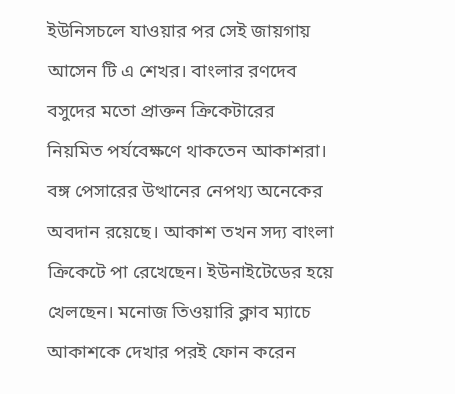ইউনিসচলে যাওয়ার পর সেই জায়গায় আসেন টি এ শেখর। বাংলার রণদেব বসুদের মতো প্রাক্তন ক্রিকেটারের নিয়মিত পর্যবেক্ষণে থাকতেন আকাশরা। বঙ্গ পেসারের উত্থানের নেপথ‌্য অনেকের অবদান রয়েছে। আকাশ তখন সদ‌্য বাংলা ক্রিকেটে পা রেখেছেন। ইউনাইটেডের হয়ে খেলছেন। মনোজ তিওয়ারি ক্লাব ম‌্যাচে আকাশকে দেখার পরই ফোন করেন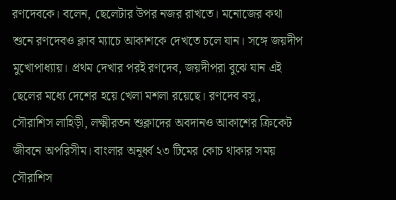রণদেবকে। বলেন, ছেলেটার উপর নজর রাখতে। মনোজের কথা শুনে রণদেবও ক্লাব ম‌্যাচে আকাশকে দেখতে চলে যান। সঙ্গে জয়দীপ মুখোপাধ‌্যায়। প্রথম দেখার পরই রণদেব, জয়দীপরা বুঝে যান এই ছেলের মধ্যে দেশের হয়ে খেলা মশলা রয়েছে। রণদেব বসু, সৌরাশিস লাহিড়ী, লক্ষ্মীরতন শুক্লাদের অবদানও আকাশের ক্রিকেট জীবনে অপরিসীম। বাংলার অনূর্ধ্ব ২৩ টিমের কোচ থাকার সময় সৌরাশিস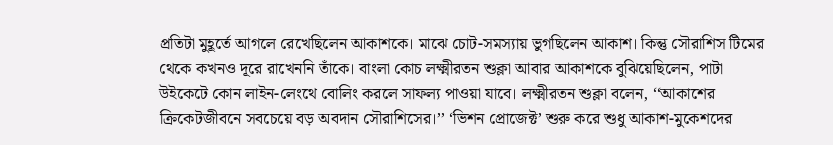প্রতিটা মুহূর্তে আগলে রেখেছিলেন আকাশকে। মাঝে চোট-সমস‌্যায় ভুগছিলেন আকাশ। কিন্তু সৌরাশিস টিমের থেকে কখনও দূরে রাখেননি তাঁকে। বাংলা কোচ লক্ষ্মীরতন শুক্লা আবার আকাশকে বুঝিয়েছিলেন, পাটা উইকেটে কোন লাইন-লেংথে বোলিং করলে সাফল‌্য পাওয়া যাবে। লক্ষ্মীরতন শুক্লা বলেন, ‘‘আকাশের ক্রিকেটজীবনে সবচেয়ে বড় অবদান সৌরাশিসের।’’ ‘ভিশন প্রোজেক্ট’ শুরু করে শুধু আকাশ-মুকেশদের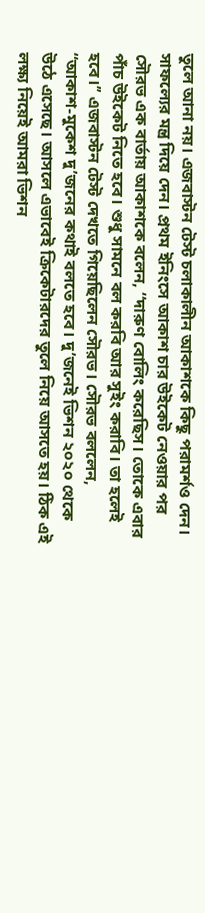তুলে আনা নয়। এজবাস্টন টেস্ট চলাকালীন আকাশকে কিছু পরামর্শও দেন। সাফল‌্যের মন্ত্র দিয়ে দেন। প্রথম ইনিংসে আকাশ চার উইকেট নেওয়ার পর সৌরভ এক বার্তায় আকাশকে বলেন, ‘‘দারুণ বোলিং করেছিস। তোকে এবার পাঁচ উইকেট নিতে হবে। শুধু সামনে বল করবি আর সুইং করাবি। তা হলেই হবে।’’ এজবাস্টন টেস্ট দেখতে গিয়েছিলেন সৌরভ। সৌরভ বললেন, “আকাশ-মুকেশ দু’জনের কথাই বলতে হবে। দু’জনেই ভিশন ২০২০ থেকে উঠে এসেছে। আসলে এভাবেই ক্রিকেটারদের তুলে নিয়ে আসতে হয়। ঠিক এই লক্ষ‌্য নিয়েই আমরা ভিশন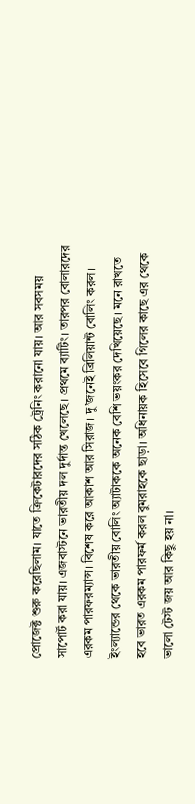প্রোজেক্ট শুরু করেছিলাম। যাতে ক্রিকেটারদের সঠিক ট্রেনিং করানো যায়। আর সবসময় সাপোর্ট করা যায়। এজবাস্টনে ভারতীয় দল দুর্দান্ত খেলেছে। প্রথমে ব‌্যাটিং। তারপর বোলারদের এরকম পারফরম‌্যান্স। বিশেষ করে আকাশ আর সিরাজ। দু’জনেই ব্রিলিয়ান্ট বোলিং করল। ইংল‌্যান্ডের থেকে ভারতীয় বোলিং অ‌্যাটাককে অনেক বেশি ভয়ংকর দেখিয়েছে। মনে রাখতে হবে ভারত এরকম পারফর্ম করল বুমরাহকে ছাড়া। অধিনায়ক হিসেবে গিলের কাছে এর থেকে ভালো টেস্ট জয় আর কিছু হয় না।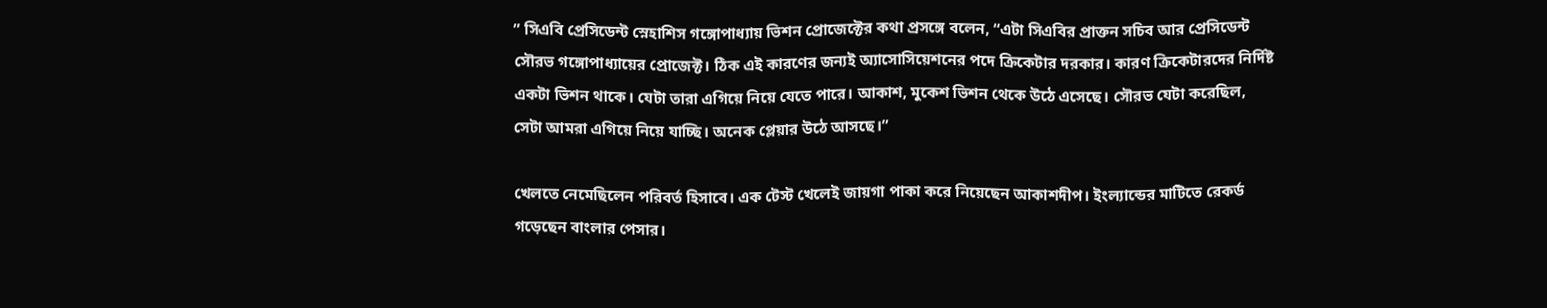” সিএবি প্রেসিডেন্ট স্নেহাশিস গঙ্গোপাধ্যায় ভিশন প্রোজেক্টের কথা প্রসঙ্গে বলেন, “এটা সিএবির প্রাক্তন সচিব আর প্রেসিডেন্ট সৌরভ গঙ্গোপাধ‌্যায়ের প্রোজেক্ট। ঠিক এই কারণের জন‌্যই অ‌্যাসোসিয়েশনের পদে ক্রিকেটার দরকার। কারণ ক্রিকেটারদের নির্দিষ্ট একটা ভিশন থাকে। যেটা তারা এগিয়ে নিয়ে যেতে পারে। আকাশ, মুকেশ ভিশন থেকে উঠে এসেছে। সৌরভ যেটা করেছিল, সেটা আমরা এগিয়ে নিয়ে যাচ্ছি। অনেক প্লেয়ার উঠে আসছে।”

খেলতে নেমেছিলেন পরিবর্ত হিসাবে। এক টেস্ট খেলেই জায়গা পাকা করে নিয়েছেন আকাশদীপ। ইংল্যান্ডের মাটিতে রেকর্ড গড়েছেন বাংলার পেসার।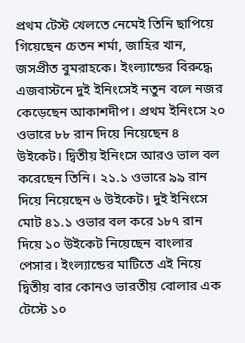প্রথম টেস্ট খেলতে নেমেই তিনি ছাপিয়ে গিয়েছেন চেতন শর্মা, জাহির খান, জসপ্রীত বুমরাহকে। ইংল্যান্ডের বিরুদ্ধে এজবাস্টনে দুই ইনিংসেই নতুন বলে নজর কেড়েছেন আকাশদীপ। প্রথম ইনিংসে ২০ ওভারে ৮৮ রান দিয়ে নিয়েছেন ৪ উইকেট। দ্বিতীয় ইনিংসে আরও ভাল বল করেছেন তিনি। ২১.১ ওভারে ৯৯ রান দিয়ে নিয়েছেন ৬ উইকেট। দুই ইনিংসে মোট ৪১.১ ওভার বল করে ১৮৭ রান দিয়ে ১০ উইকেট নিয়েছেন বাংলার পেসার। ইংল্যান্ডের মাটিতে এই নিয়ে দ্বিতীয় বার কোনও ভারতীয় বোলার এক টেস্টে ১০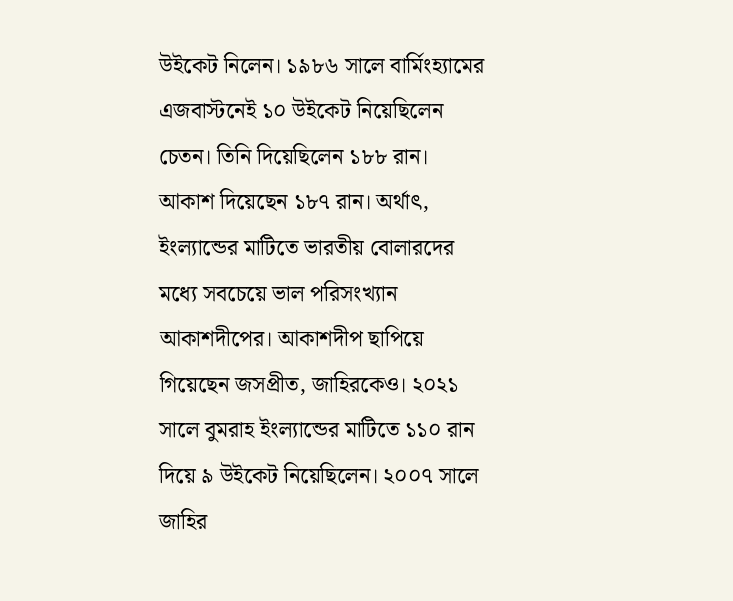উইকেট নিলেন। ১৯৮৬ সালে বার্মিংহ্যামের এজবাস্টনেই ১০ উইকেট নিয়েছিলেন চেতন। তিনি দিয়েছিলেন ১৮৮ রান। আকাশ দিয়েছেন ১৮৭ রান। অর্থাৎ, ইংল্যান্ডের মাটিতে ভারতীয় বোলারদের মধ্যে সবচেয়ে ভাল পরিসংখ্যান আকাশদীপের। আকাশদীপ ছাপিয়ে গিয়েছেন জসপ্রীত, জাহিরকেও। ২০২১ সালে বুমরাহ ইংল্যান্ডের মাটিতে ১১০ রান দিয়ে ৯ উইকেট নিয়েছিলেন। ২০০৭ সালে জাহির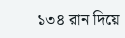১৩৪ রান দিয়ে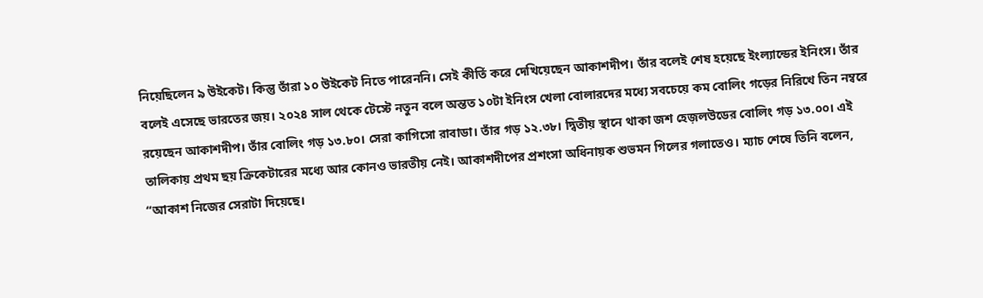নিয়েছিলেন ৯ উইকেট। কিন্তু তাঁরা ১০ উইকেট নিতে পারেননি। সেই কীর্তি করে দেখিয়েছেন আকাশদীপ। তাঁর বলেই শেষ হয়েছে ইংল্যান্ডের ইনিংস। তাঁর বলেই এসেছে ভারতের জয়। ২০২৪ সাল থেকে টেস্টে নতুন বলে অন্তত ১০টা ইনিংস খেলা বোলারদের মধ্যে সবচেয়ে কম বোলিং গড়ের নিরিখে তিন নম্বরে রয়েছেন আকাশদীপ। তাঁর বোলিং গড় ১৩.৮০। সেরা কাগিসো রাবাডা। তাঁর গড় ১২.৩৮। দ্বিতীয় স্থানে থাকা জশ হেজ়লউডের বোলিং গড় ১৩.০০। এই তালিকায় প্রথম ছয় ক্রিকেটারের মধ্যে আর কোনও ভারতীয় নেই। আকাশদীপের প্রশংসা অধিনায়ক শুভমন গিলের গলাতেও। ম্যাচ শেষে তিনি বলেন, “আকাশ নিজের সেরাটা দিয়েছে।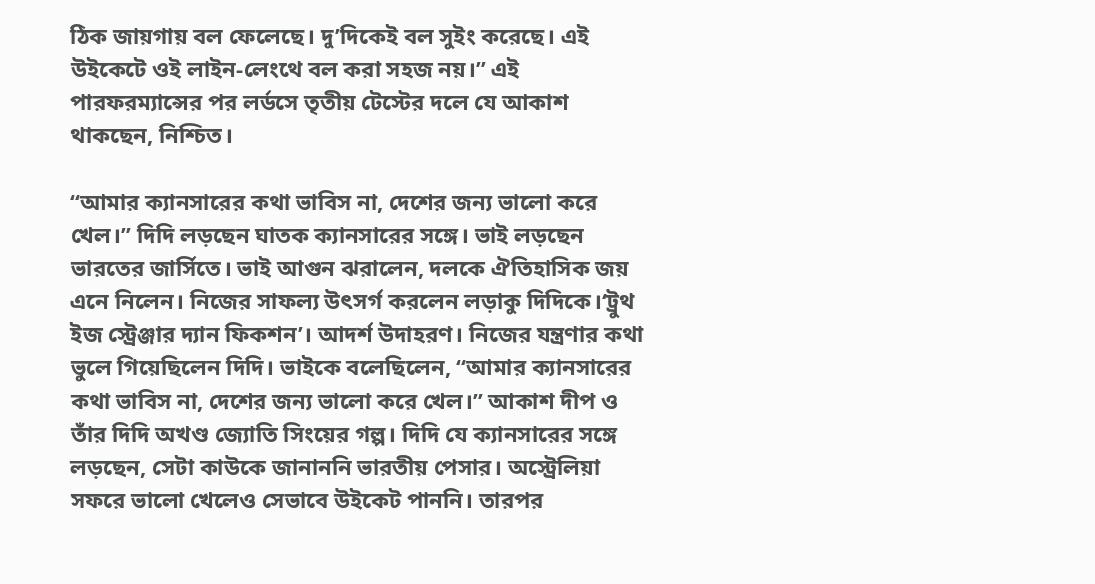ঠিক জায়গায় বল ফেলেছে। দু’দিকেই বল সুইং করেছে। এই উইকেটে ওই লাইন-লেংথে বল করা সহজ নয়।” এই পারফরম্যান্সের পর লর্ডসে তৃতীয় টেস্টের দলে যে আকাশ থাকছেন, নিশ্চিত।

“আমার ক্যানসারের কথা ভাবিস না, দেশের জন্য ভালো করে খেল।” দিদি লড়ছেন ঘাতক ক্যানসারের সঙ্গে। ভাই লড়ছেন ভারতের জার্সিতে। ভাই আগুন ঝরালেন, দলকে ঐতিহাসিক জয় এনে নিলেন। নিজের সাফল্য উৎসর্গ করলেন লড়াকু দিদিকে।‘ট্রুথ ইজ স্ট্রেঞ্জার দ্যান ফিকশন’। আদর্শ উদাহরণ। নিজের যন্ত্রণার কথা ভুলে গিয়েছিলেন দিদি। ভাইকে বলেছিলেন, “আমার ক্যানসারের কথা ভাবিস না, দেশের জন্য ভালো করে খেল।” আকাশ দীপ ও তাঁর দিদি অখণ্ড জ্যোতি সিংয়ের গল্প। দিদি যে ক্যানসারের সঙ্গে লড়ছেন, সেটা কাউকে জানাননি ভারতীয় পেসার। অস্ট্রেলিয়া সফরে ভালো খেলেও সেভাবে উইকেট পাননি। তারপর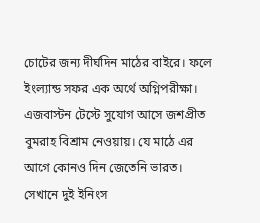চোটের জন্য দীর্ঘদিন মাঠের বাইরে। ফলে ইংল্যান্ড সফর এক অর্থে অগ্নিপরীক্ষা। এজবাস্টন টেস্টে সুযোগ আসে জশপ্রীত বুমরাহ বিশ্রাম নেওয়ায়। যে মাঠে এর আগে কোনও দিন জেতেনি ভারত। সেখানে দুই ইনিংস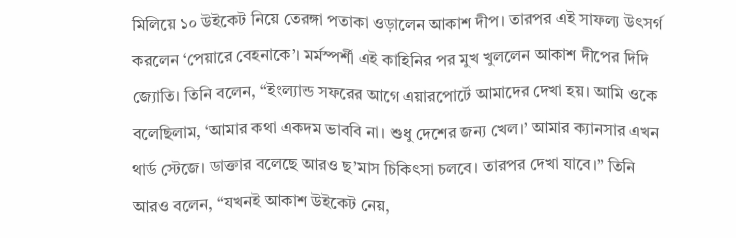মিলিয়ে ১০ উইকেট নিয়ে তেরঙ্গা পতাকা ওড়ালেন আকাশ দীপ। তারপর এই সাফল্য উৎসর্গ করলেন ‘পেয়ারে বেহনাকে’। মর্মস্পর্শী এই কাহিনির পর মুখ খুললেন আকাশ দীপের দিদি জ্যোতি। তিনি বলেন, “ইংল্যান্ড সফরের আগে এয়ারপোর্টে আমাদের দেখা হয়। আমি ওকে বলেছিলাম, ‘আমার কথা একদম ভাববি না। শুধু দেশের জন্য খেল।’ আমার ক্যানসার এখন থার্ড স্টেজে। ডাক্তার বলেছে আরও ছ’মাস চিকিৎসা চলবে। তারপর দেখা যাবে।” তিনি আরও বলেন, “যখনই আকাশ উইকেট নেয়,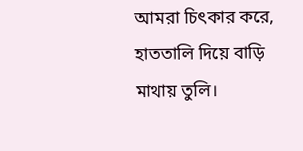আমরা চিৎকার করে, হাততালি দিয়ে বাড়ি মাথায় তুলি।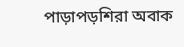পাড়াপড়শিরা অবাক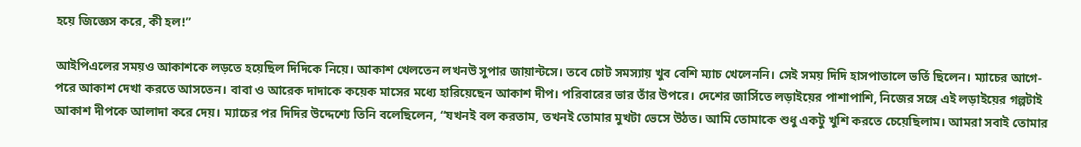হয়ে জিজ্ঞেস করে, কী হল!”

আইপিএলের সময়ও আকাশকে লড়তে হয়েছিল দিদিকে নিয়ে। আকাশ খেলতেন লখনউ সুপার জায়ান্টসে। তবে চোট সমস্যায় খুব বেশি ম্যাচ খেলেননি। সেই সময় দিদি হাসপাতালে ভর্তি ছিলেন। ম্যাচের আগে-পরে আকাশ দেখা করতে আসতেন। বাবা ও আরেক দাদাকে কয়েক মাসের মধ্যে হারিয়েছেন আকাশ দীপ। পরিবারের ভার তাঁর উপরে। দেশের জার্সিতে লড়াইয়ের পাশাপাশি, নিজের সঙ্গে এই লড়াইয়ের গল্পটাই আকাশ দীপকে আলাদা করে দেয়। ম্যাচের পর দিদির উদ্দেশ্যে তিনি বলেছিলেন, “যখনই বল করতাম, তখনই তোমার মুখটা ভেসে উঠত। আমি তোমাকে শুধু একটু খুশি করতে চেয়েছিলাম। আমরা সবাই তোমার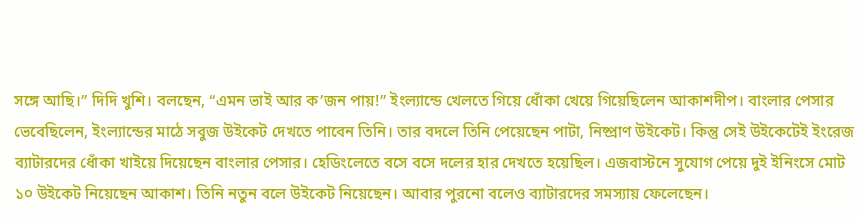সঙ্গে আছি।” দিদি খুশি। বলছেন, “এমন ভাই আর ক’জন পায়!” ইংল্যান্ডে খেলতে গিয়ে ধোঁকা খেয়ে গিয়েছিলেন আকাশদীপ। বাংলার পেসার ভেবেছিলেন, ইংল্যান্ডের মাঠে সবুজ উইকেট দেখতে পাবেন তিনি। তার বদলে তিনি পেয়েছেন পাটা, নিষ্প্রাণ উইকেট। কিন্তু সেই উইকেটেই ইংরেজ ব্যাটারদের ধোঁকা খাইয়ে দিয়েছেন বাংলার পেসার। হেডিংলেতে বসে বসে দলের হার দেখতে হয়েছিল। এজবাস্টনে সুযোগ পেয়ে দুই ইনিংসে মোট ১০ উইকেট নিয়েছেন আকাশ। তিনি নতুন বলে উইকেট নিয়েছেন। আবার পুরনো বলেও ব্যাটারদের সমস্যায় ফেলেছেন।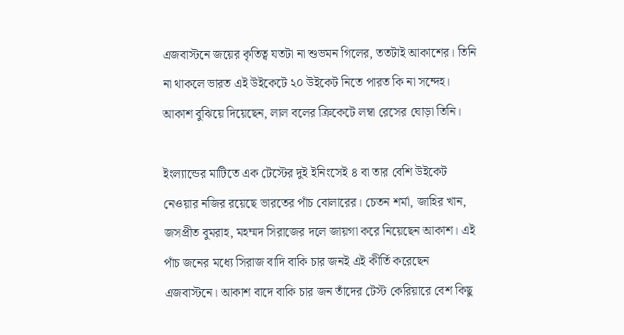এজবাস্টনে জয়ের কৃতিত্ব যতটা না শুভমন গিলের, ততটাই আকাশের। তিনি না থাকলে ভারত এই উইকেটে ২০ উইকেট নিতে পারত কি না সন্দেহ। আকাশ বুঝিয়ে দিয়েছেন, লাল বলের ক্রিকেটে লম্বা রেসের ঘোড়া তিনি।

ইংল্যান্ডের মাটিতে এক টেস্টের দুই ইনিংসেই ৪ বা তার বেশি উইকেট নেওয়ার নজির রয়েছে ভারতের পাঁচ বোলারের। চেতন শর্মা, জাহির খান, জসপ্রীত বুমরাহ, মহম্মদ সিরাজের দলে জায়গা করে নিয়েছেন আকাশ। এই পাঁচ জনের মধ্যে সিরাজ বাদি বাকি চার জনই এই কীর্তি করেছেন এজবাস্টনে। আকাশ বাদে বাকি চার জন তাঁদের টেস্ট কেরিয়ারে বেশ কিছু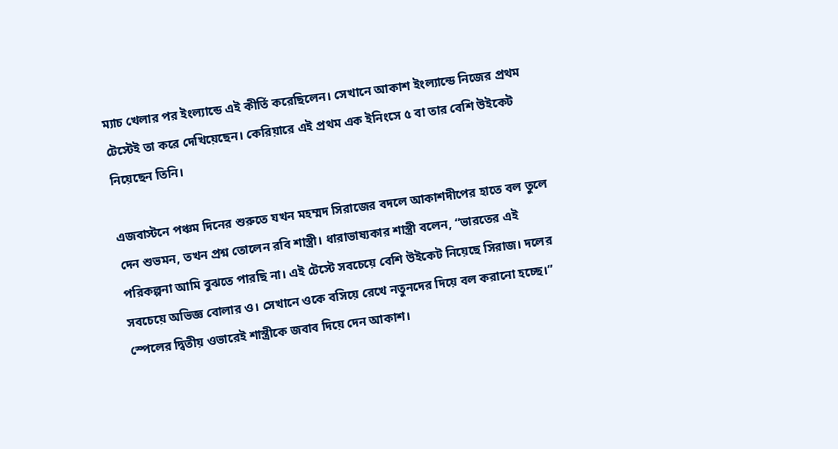ম্যাচ খেলার পর ইংল্যান্ডে এই কীর্তি করেছিলেন। সেখানে আকাশ ইংল্যান্ডে নিজের প্রথম টেস্টেই তা করে দেখিয়েছেন। কেরিয়ারে এই প্রথম এক ইনিংসে ৫ বা তার বেশি উইকেট নিয়েছেন তিনি।

এজবাস্টনে পঞ্চম দিনের শুরুতে যখন মহম্মদ সিরাজের বদলে আকাশদীপের হাতে বল তুলে দেন শুভমন, তখন প্রশ্ন তোলেন রবি শাস্ত্রী। ধারাভাষ্যকার শাস্ত্রী বলেন, “ভারতের এই পরিকল্পনা আমি বুঝতে পারছি না। এই টেস্টে সবচেয়ে বেশি উইকেট নিয়েছে সিরাজ। দলের সবচেয়ে অভিজ্ঞ বোলার ও। সেখানে ওকে বসিয়ে রেখে নতুনদের দিয়ে বল করানো হচ্ছে।” স্পেলের দ্বিতীয় ওভারেই শাস্ত্রীকে জবাব দিয়ে দেন আকাশ।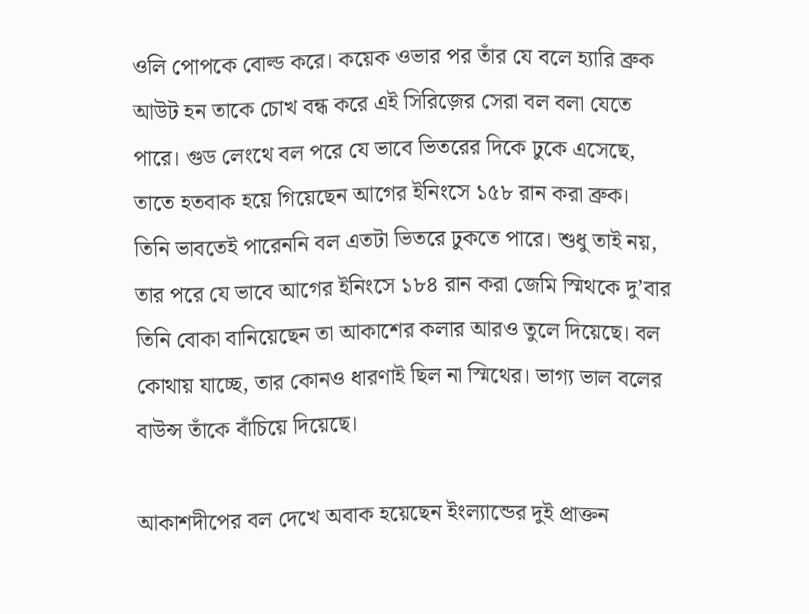ওলি পোপকে বোল্ড করে। কয়েক ওভার পর তাঁর যে বলে হ্যারি ব্রুক আউট হন তাকে চোখ বন্ধ করে এই সিরিজ়ের সেরা বল বলা যেতে পারে। গুড লেংথে বল পরে যে ভাবে ভিতরের দিকে ঢুকে এসেছে, তাতে হতবাক হয়ে গিয়েছেন আগের ইনিংসে ১৫৮ রান করা ব্রুক। তিনি ভাবতেই পারেননি বল এতটা ভিতরে ঢুকতে পারে। শুধু তাই নয়, তার পরে যে ভাবে আগের ইনিংসে ১৮৪ রান করা জেমি স্মিথকে দু’বার তিনি বোকা বানিয়েছেন তা আকাশের কলার আরও তুলে দিয়েছে। বল কোথায় যাচ্ছে, তার কোনও ধারণাই ছিল না স্মিথের। ভাগ্য ভাল বলের বাউন্স তাঁকে বাঁচিয়ে দিয়েছে।

আকাশদীপের বল দেখে অবাক হয়েছেন ইংল্যান্ডের দুই প্রাক্তন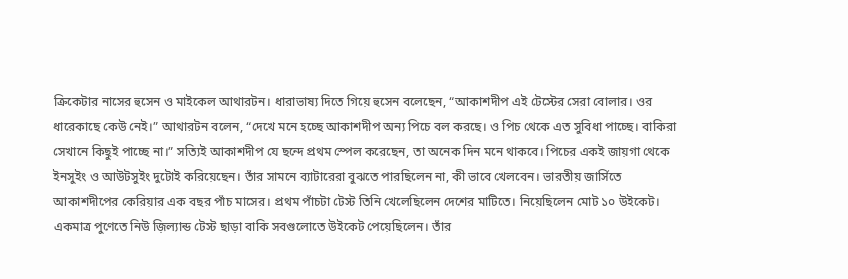ক্রিকেটার নাসের হুসেন ও মাইকেল আথারটন। ধারাভাষ্য দিতে গিয়ে হুসেন বলেছেন, “আকাশদীপ এই টেস্টের সেরা বোলার। ওর ধারেকাছে কেউ নেই।” আথারটন বলেন, “দেখে মনে হচ্ছে আকাশদীপ অন্য পিচে বল করছে। ও পিচ থেকে এত সুবিধা পাচ্ছে। বাকিরা সেখানে কিছুই পাচ্ছে না।” সত্যিই আকাশদীপ যে ছন্দে প্রথম স্পেল করেছেন, তা অনেক দিন মনে থাকবে। পিচের একই জায়গা থেকে ইনসুইং ও আউটসুইং দুটোই করিয়েছেন। তাঁর সামনে ব্যাটারেরা বুঝতে পারছিলেন না, কী ভাবে খেলবেন। ভারতীয় জার্সিতে আকাশদীপের কেরিয়ার এক বছর পাঁচ মাসের। প্রথম পাঁচটা টেস্ট তিনি খেলেছিলেন দেশের মাটিতে। নিয়েছিলেন মোট ১০ উইকেট। একমাত্র পুণেতে নিউ জ়িল্যান্ড টেস্ট ছাড়া বাকি সবগুলোতে উইকেট পেয়েছিলেন। তাঁর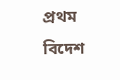প্রথম বিদেশ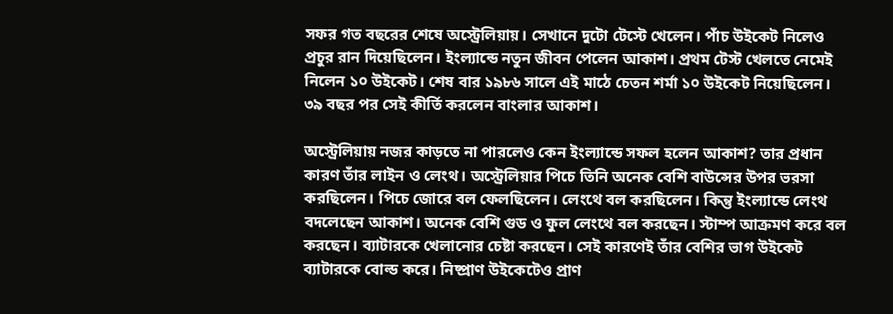সফর গত বছরের শেষে অস্ট্রেলিয়ায়। সেখানে দুটো টেস্টে খেলেন। পাঁচ উইকেট নিলেও প্রচুর রান দিয়েছিলেন। ইংল্যান্ডে নতুন জীবন পেলেন আকাশ। প্রথম টেস্ট খেলতে নেমেই নিলেন ১০ উইকেট। শেষ বার ১৯৮৬ সালে এই মাঠে চেতন শর্মা ১০ উইকেট নিয়েছিলেন। ৩৯ বছর পর সেই কীর্তি করলেন বাংলার আকাশ।

অস্ট্রেলিয়ায় নজর কাড়তে না পারলেও কেন ইংল্যান্ডে সফল হলেন আকাশ? তার প্রধান কারণ তাঁর লাইন ও লেংথ। অস্ট্রেলিয়ার পিচে তিনি অনেক বেশি বাউন্সের উপর ভরসা করছিলেন। পিচে জোরে বল ফেলছিলেন। লেংথে বল করছিলেন। কিন্তু ইংল্যান্ডে লেংথ বদলেছেন আকাশ। অনেক বেশি গুড ও ফুল লেংথে বল করছেন। স্টাম্প আক্রমণ করে বল করছেন। ব্যাটারকে খেলানোর চেষ্টা করছেন। সেই কারণেই তাঁর বেশির ভাগ উইকেট ব্যাটারকে বোল্ড করে। নিষ্প্রাণ উইকেটেও প্রাণ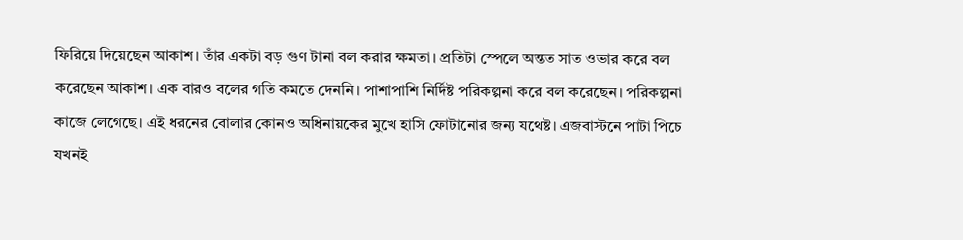ফিরিয়ে দিয়েছেন আকাশ। তাঁর একটা বড় গুণ টানা বল করার ক্ষমতা। প্রতিটা স্পেলে অন্তত সাত ওভার করে বল করেছেন আকাশ। এক বারও বলের গতি কমতে দেননি। পাশাপাশি নির্দিষ্ট পরিকল্পনা করে বল করেছেন। পরিকল্পনা কাজে লেগেছে। এই ধরনের বোলার কোনও অধিনায়কের মুখে হাসি ফোটানোর জন্য যথেষ্ট। এজবাস্টনে পাটা পিচে যখনই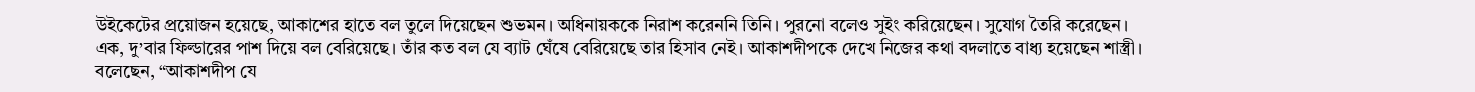উইকেটের প্রয়োজন হয়েছে, আকাশের হাতে বল তুলে দিয়েছেন শুভমন। অধিনায়ককে নিরাশ করেননি তিনি। পুরনো বলেও সুইং করিয়েছেন। সুযোগ তৈরি করেছেন। এক, দু’বার ফিল্ডারের পাশ দিয়ে বল বেরিয়েছে। তাঁর কত বল যে ব্যাট ঘেঁষে বেরিয়েছে তার হিসাব নেই। আকাশদীপকে দেখে নিজের কথা বদলাতে বাধ্য হয়েছেন শাস্ত্রী। বলেছেন, “আকাশদীপ যে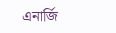এনার্জি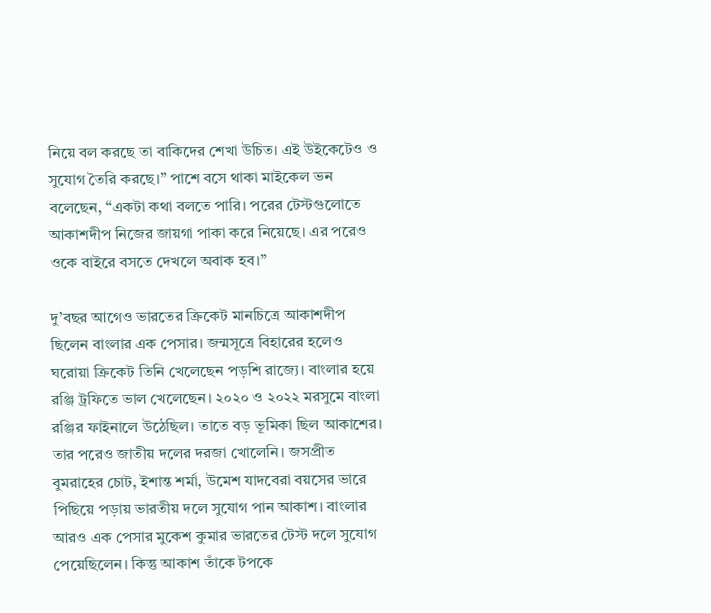নিয়ে বল করছে তা বাকিদের শেখা উচিত। এই উইকেটেও ও সুযোগ তৈরি করছে।” পাশে বসে থাকা মাইকেল ভন বলেছেন, “একটা কথা বলতে পারি। পরের টেস্টগুলোতে আকাশদীপ নিজের জায়গা পাকা করে নিয়েছে। এর পরেও ওকে বাইরে বসতে দেখলে অবাক হব।”

দু’বছর আগেও ভারতের ক্রিকেট মানচিত্রে আকাশদীপ ছিলেন বাংলার এক পেসার। জন্মসূত্রে বিহারের হলেও ঘরোয়া ক্রিকেট তিনি খেলেছেন পড়শি রাজ্যে। বাংলার হয়ে রঞ্জি ট্রফিতে ভাল খেলেছেন। ২০২০ ও ২০২২ মরসুমে বাংলা রঞ্জির ফাইনালে উঠেছিল। তাতে বড় ভূমিকা ছিল আকাশের। তার পরেও জাতীয় দলের দরজা খোলেনি। জসপ্রীত বুমরাহের চোট, ইশান্ত শর্মা, উমেশ যাদবেরা বয়সের ভারে পিছিয়ে পড়ায় ভারতীয় দলে সুযোগ পান আকাশ। বাংলার আরও এক পেসার মুকেশ কুমার ভারতের টেস্ট দলে সুযোগ পেয়েছিলেন। কিন্তু আকাশ তাঁকে টপকে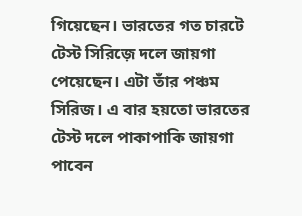গিয়েছেন। ভারতের গত চারটে টেস্ট সিরিজ়ে দলে জায়গা পেয়েছেন। এটা তাঁর পঞ্চম সিরিজ। এ বার হয়তো ভারতের টেস্ট দলে পাকাপাকি জায়গা পাবেন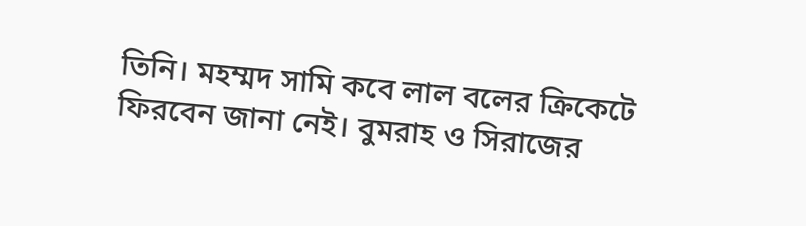তিনি। মহম্মদ সামি কবে লাল বলের ক্রিকেটে ফিরবেন জানা নেই। বুমরাহ ও সিরাজের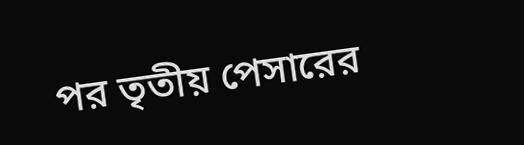পর তৃতীয় পেসারের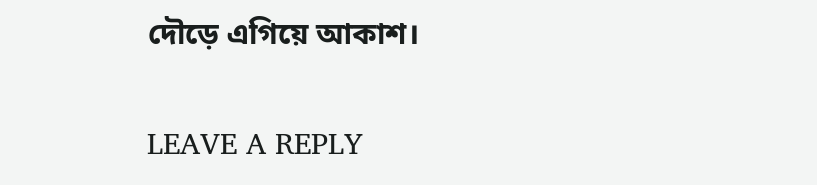দৌড়ে এগিয়ে আকাশ।

LEAVE A REPLY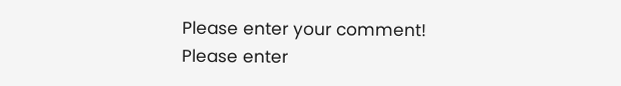Please enter your comment!
Please enter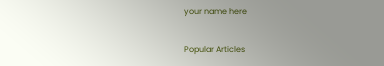your name here

Popular Articles